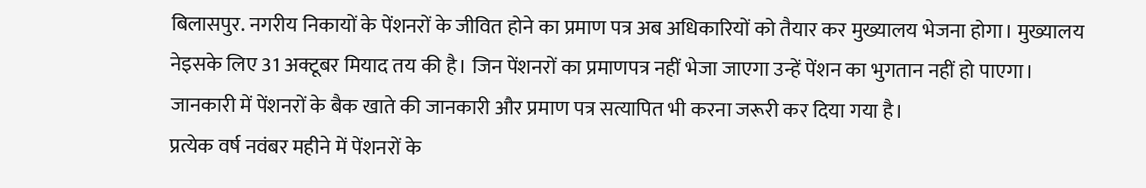बिलासपुर. नगरीय निकायों के पेंशनरों के जीवित होने का प्रमाण पत्र अब अधिकारियों को तैयार कर मुख्यालय भेजना होगा। मुख्यालय नेइसके लिए 31 अक्टूबर मियाद तय की है। जिन पेंशनरों का प्रमाणपत्र नहीं भेजा जाएगा उन्हें पेंशन का भुगतान नहीं हो पाएगा। जानकारी में पेंशनरों के बैक खाते की जानकारी और प्रमाण पत्र सत्यापित भी करना जरूरी कर दिया गया है।
प्रत्येक वर्ष नवंबर महीने में पेंशनरों के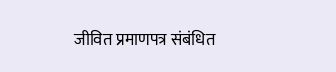जीवित प्रमाणपत्र संबंधित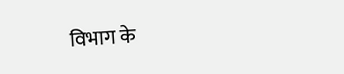विभाग के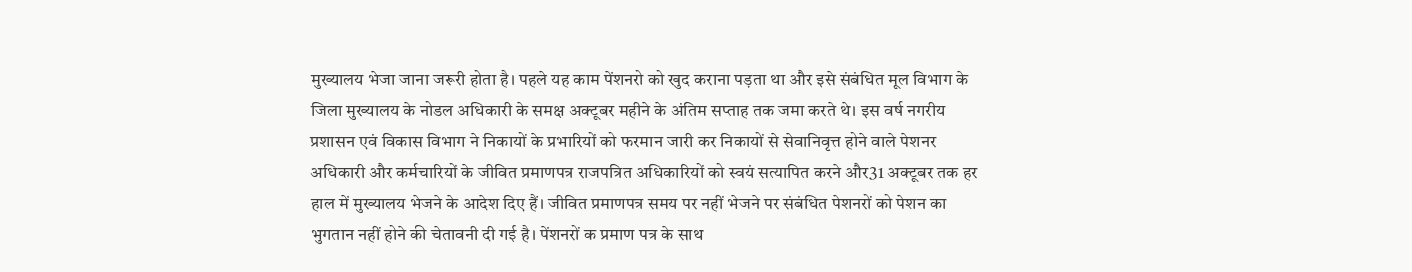मुख्यालय भेजा जाना जरूरी होता है। पहले यह काम पेंशनरो को खुद कराना पड़ता था और इसे संबंधित मूल विभाग के जिला मुख्यालय के नोडल अधिकारी के समक्ष अक्टूबर महीने के अंतिम सप्ताह तक जमा करते थे। इस वर्ष नगरीय प्रशासन एवं विकास विभाग ने निकायों के प्रभारियों को फरमान जारी कर निकायों से सेवानिवृत्त होने वाले पेशनर अधिकारी और कर्मचारियों के जीवित प्रमाणपत्र राजपत्रित अधिकारियों को स्वयं सत्यापित करने और31 अक्टूबर तक हर हाल में मुख्यालय भेजने के आदेश दिए हैं। जीवित प्रमाणपत्र समय पर नहीं भेजने पर संबंधित पेशनरों को पेशन का भुगतान नहीं होने की चेतावनी दी गई है। पेंशनरों क प्रमाण पत्र के साथ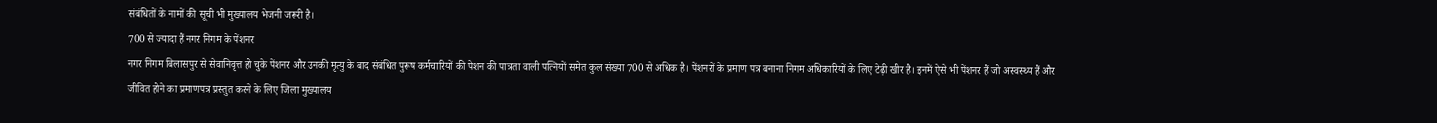संबंधितों के नामों की सूची भी मुख्यालय भेजनी जरूरी है।
700 से ज्यादा हैं नगर निगम के पेंशनर
नगर निगम बिलासपुर से सेवानिवृत्त हो चुके पेंशनर और उनकी मृत्यु के बाद संबंधित पुरूष कर्मचारियों की पेशन की पात्रता वाली पत्नियों समेत कुल संख्या 700 से अधिक है। पेंशनरों के प्रमाण पत्र बनाना निगम अधिकारियों के लिए टेढ़ी खीर है। इनमें ऐसे भी पेंशनर हैं जो अस्वस्थ्य हैं और जीवित होने का प्रमाणपत्र प्रस्तुत करने के लिए जिला मुख्यालय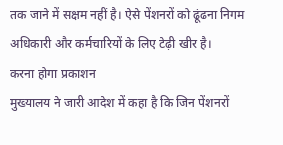तक जाने में सक्षम नहीं है। ऐसे पेंशनरों को ढूंढना निगम अधिकारी और कर्मचारियों के लिए टेढ़ी खीर है।
करना होगा प्रकाशन
मुख्यालय ने जारी आदेश में कहा है कि जिन पेंशनरों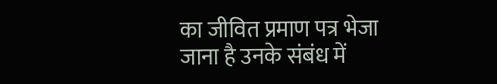का जीवित प्रमाण पत्र भेजा जाना है उनके संबंध में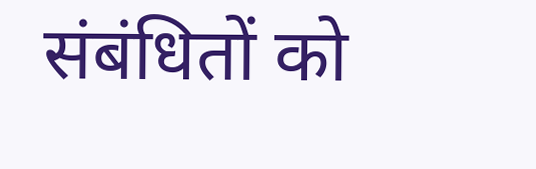संबंधितों को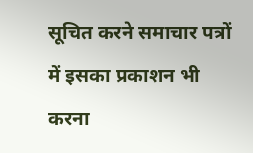सूचित करने समाचार पत्रों में इसका प्रकाशन भी करना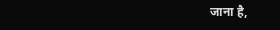जाना है,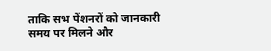ताकि सभ पेंशनरों को जानकारी समय पर मिलने और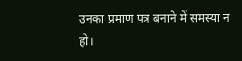उनका प्रमाण पत्र बनाने में समस्या न हो।